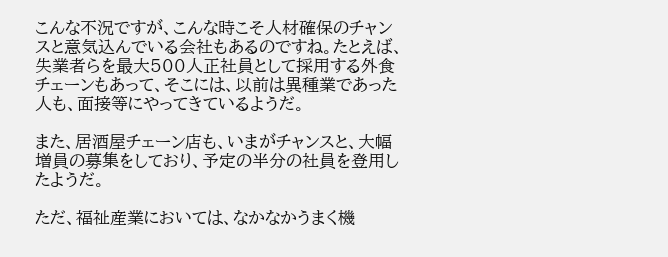こんな不況ですが、こんな時こそ人材確保のチャンスと意気込んでいる会社もあるのですね。たとえば、失業者らを最大500人正社員として採用する外食チェーンもあって、そこには、以前は異種業であった人も、面接等にやってきているようだ。

また、居酒屋チェーン店も、いまがチャンスと、大幅増員の募集をしており、予定の半分の社員を登用したようだ。

ただ、福祉産業においては、なかなかうまく機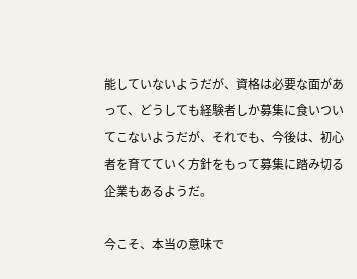能していないようだが、資格は必要な面があって、どうしても経験者しか募集に食いついてこないようだが、それでも、今後は、初心者を育てていく方針をもって募集に踏み切る企業もあるようだ。

今こそ、本当の意味で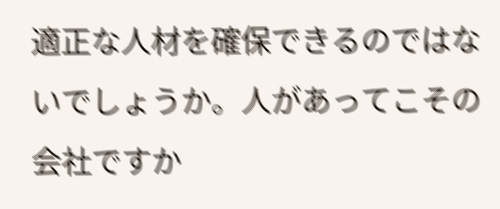適正な人材を確保できるのではないでしょうか。人があってこその会社ですか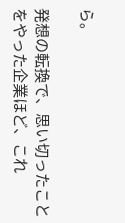ら。

発想の転換で、思い切ったことをやった企業ほど、これ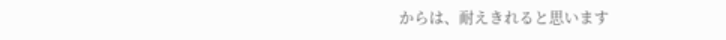からは、耐えきれると思います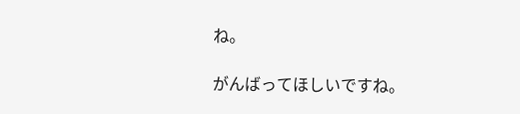ね。

がんばってほしいですね。